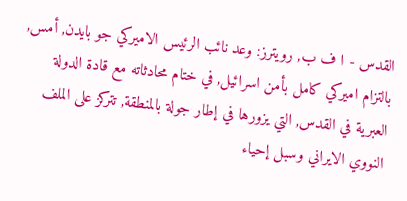القدس - ا ف ب, رويترز: وعد نائب الرئيس الاميركي جو بايدن, أمس, بالتزام اميركي كامل بأمن اسرائيل, في ختام محادثاته مع قادة الدولة العبرية في القدس, التي يزورها في إطار جولة بالمنطقة, تتركز على الملف النووي الايراني وسبل إحياء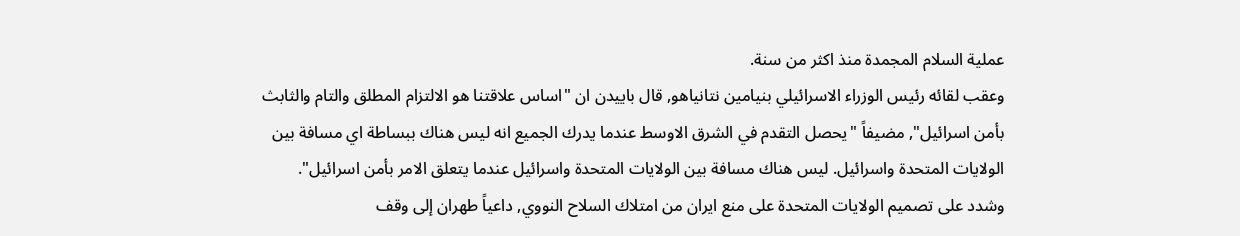عملية السلام المجمدة منذ اكثر من سنة.
وعقب لقائه رئيس الوزراء الاسرائيلي بنيامين نتانياهو, قال باييدن ان "اساس علاقتنا هو الالتزام المطلق والتام والثابث بأمن اسرائيل", مضيفاً "يحصل التقدم في الشرق الاوسط عندما يدرك الجميع انه ليس هناك ببساطة اي مسافة بين الولايات المتحدة واسرائيل. ليس هناك مسافة بين الولايات المتحدة واسرائيل عندما يتعلق الامر بأمن اسرائيل".
وشدد على تصميم الولايات المتحدة على منع ايران من امتلاك السلاح النووي, داعياً طهران إلى وقف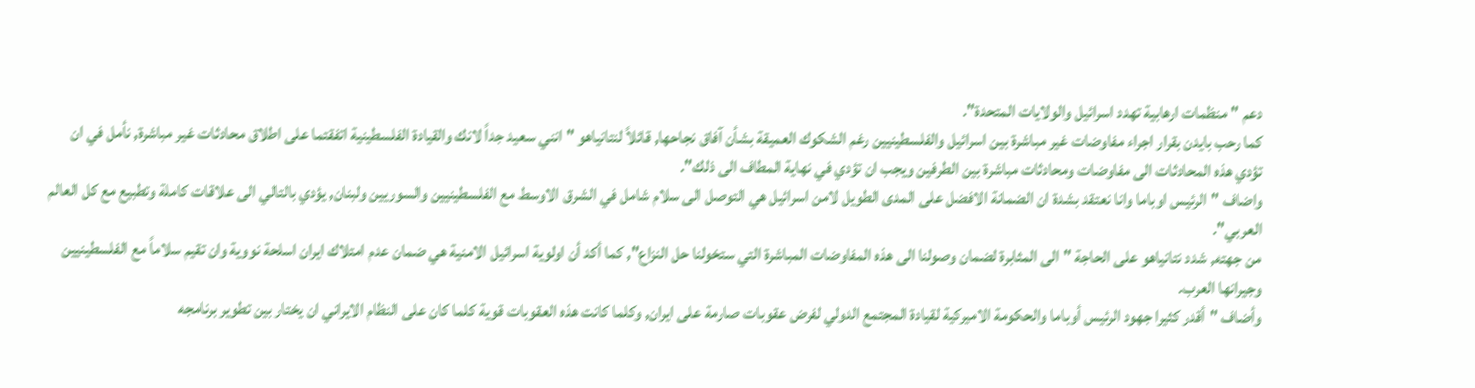دعم "منظمات ارهابية تهدد اسرائيل والولايات المتحدة".
كما رحب بايدن بقرار اجراء مفاوضات غير مباشرة بين اسرائيل والفلسطينيين رغم الشكوك العميقة بشأن آفاق نجاحها, قائلاً لنتانياهو "انني سعيد جداً لانك والقيادة الفلسطينية اتفقتما على اطلاق محادثات غير مباشرة, نأمل في ان تؤدي هذه المحادثات الى مفاوضات ومحادثات مباشرة بين الطرفين ويجب ان تؤدي في نهاية المطاف الى ذلك".
واضاف "الرئيس اوباما وانا نعتقد بشدة ان الضمانة الافضل على المدى الطويل لامن اسرائيل هي التوصل الى سلام شامل في الشرق الاوسط مع الفلسطينيين والسوريين ولبنان, يؤدي بالتالي الى علاقات كاملة وتطبيع مع كل العالم العربي".
من جهته, شدد نتانياهو على الحاجة "الى المثابرة لضمان وصولنا الى هذه المفاوضات المباشرة التي ستخولنا حل النزاع", كما أكد أن اولوية اسرائيل الامنية هي ضمان عدم امتلاك ايران اسلحة نووية وان تقيم سلاماً مع الفلسطينيين وجيرانها العرب.
وأضاف "أقدر كثيرا جهود الرئيس أوباما والحكومة الاميركية لقيادة المجتمع الدولي لفرض عقوبات صارمة على ايران, وكلما كانت هذه العقوبات قوية كلما كان على النظام الايراني ان يختار بين تطوير برنامجه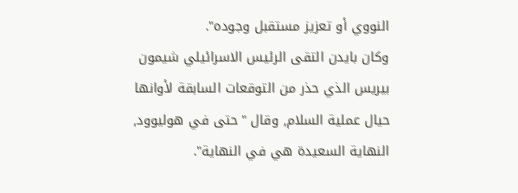النووي أو تعزيز مستقبل وجوده".
وكان بايدن التقى الرئيس الاسرائيلي شيمون بيريس الذي حذر من التوقعات السابقة لأوانها حيال عملية السلام, وقال "حتى في هوليوود, النهاية السعيدة هي في النهاية".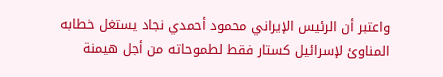واعتبر أن الرئيس الإيراني محمود أحمدي نجاد يستغل خطابه المناوئ لإسرائيل كستار فقط لطموحاته من أجل هيمنة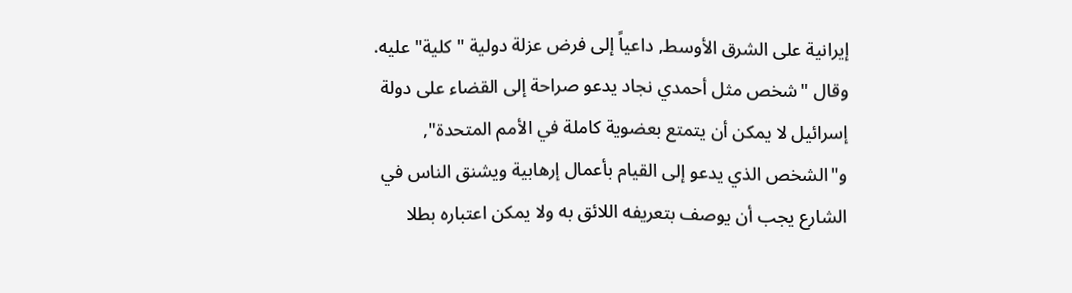إيرانية على الشرق الأوسط, داعياً إلى فرض عزلة دولية "كلية" عليه.
وقال "شخص مثل أحمدي نجاد يدعو صراحة إلى القضاء على دولة إسرائيل لا يمكن أن يتمتع بعضوية كاملة في الأمم المتحدة", و"الشخص الذي يدعو إلى القيام بأعمال إرهابية ويشنق الناس في الشارع يجب أن يوصف بتعريفه اللائق به ولا يمكن اعتباره بطلا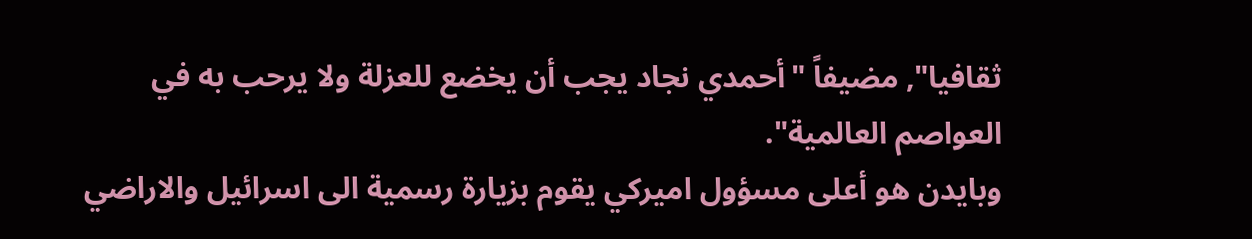ثقافيا", مضيفاً "أحمدي نجاد يجب أن يخضع للعزلة ولا يرحب به في العواصم العالمية".
وبايدن هو أعلى مسؤول اميركي يقوم بزيارة رسمية الى اسرائيل والاراضي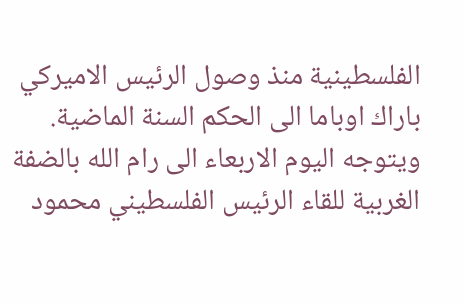الفلسطينية منذ وصول الرئيس الاميركي باراك اوباما الى الحكم السنة الماضية.
ويتوجه اليوم الاربعاء الى رام الله بالضفة الغربية للقاء الرئيس الفلسطيني محمود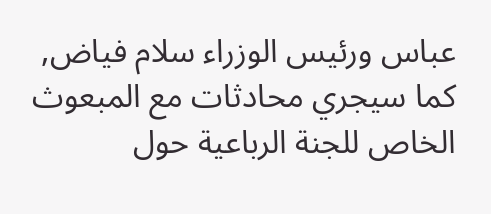عباس ورئيس الوزراء سلام فياض, كما سيجري محادثات مع المبعوث الخاص للجنة الرباعية حول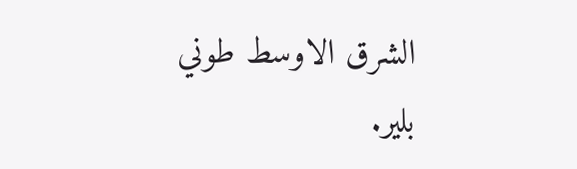الشرق الاوسط طوني بلير.